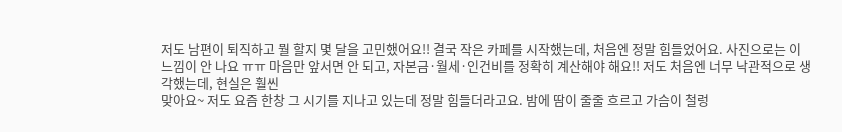저도 남편이 퇴직하고 뭘 할지 몇 달을 고민했어요!! 결국 작은 카페를 시작했는데, 처음엔 정말 힘들었어요. 사진으로는 이 느낌이 안 나요 ㅠㅠ 마음만 앞서면 안 되고, 자본금·월세·인건비를 정확히 계산해야 해요!! 저도 처음엔 너무 낙관적으로 생각했는데, 현실은 훨씬
맞아요~ 저도 요즘 한창 그 시기를 지나고 있는데 정말 힘들더라고요. 밤에 땀이 줄줄 흐르고 가슴이 철렁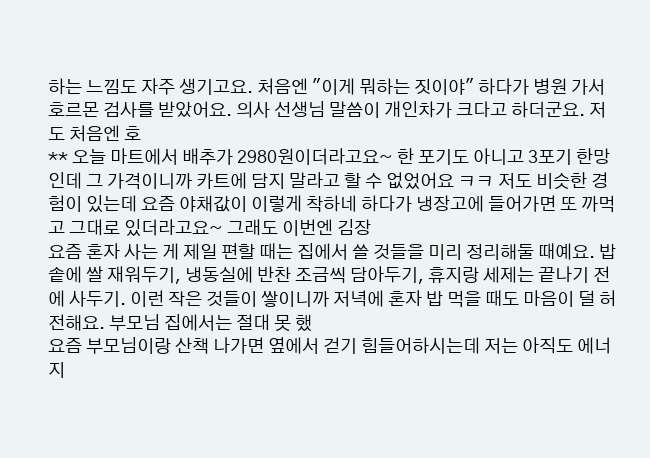하는 느낌도 자주 생기고요. 처음엔 "이게 뭐하는 짓이야" 하다가 병원 가서 호르몬 검사를 받았어요. 의사 선생님 말씀이 개인차가 크다고 하더군요. 저도 처음엔 호
** 오늘 마트에서 배추가 2980원이더라고요~ 한 포기도 아니고 3포기 한망인데 그 가격이니까 카트에 담지 말라고 할 수 없었어요 ㅋㅋ 저도 비슷한 경험이 있는데 요즘 야채값이 이렇게 착하네 하다가 냉장고에 들어가면 또 까먹고 그대로 있더라고요~ 그래도 이번엔 김장
요즘 혼자 사는 게 제일 편할 때는 집에서 쓸 것들을 미리 정리해둘 때예요. 밥솥에 쌀 재워두기, 냉동실에 반찬 조금씩 담아두기, 휴지랑 세제는 끝나기 전에 사두기. 이런 작은 것들이 쌓이니까 저녁에 혼자 밥 먹을 때도 마음이 덜 허전해요. 부모님 집에서는 절대 못 했
요즘 부모님이랑 산책 나가면 옆에서 걷기 힘들어하시는데 저는 아직도 에너지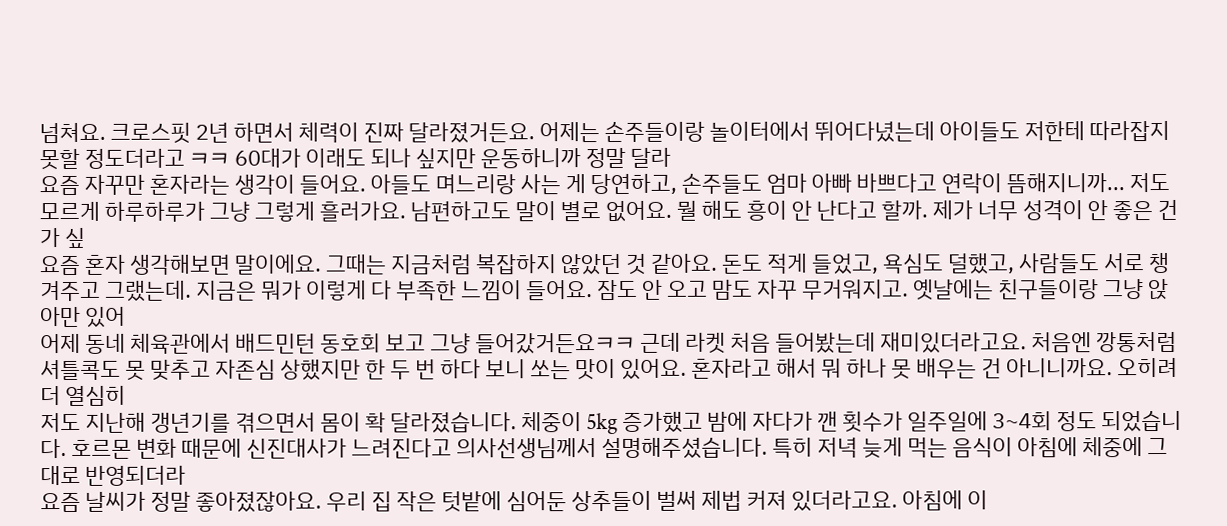넘쳐요. 크로스핏 2년 하면서 체력이 진짜 달라졌거든요. 어제는 손주들이랑 놀이터에서 뛰어다녔는데 아이들도 저한테 따라잡지 못할 정도더라고 ㅋㅋ 60대가 이래도 되나 싶지만 운동하니까 정말 달라
요즘 자꾸만 혼자라는 생각이 들어요. 아들도 며느리랑 사는 게 당연하고, 손주들도 엄마 아빠 바쁘다고 연락이 뜸해지니까... 저도 모르게 하루하루가 그냥 그렇게 흘러가요. 남편하고도 말이 별로 없어요. 뭘 해도 흥이 안 난다고 할까. 제가 너무 성격이 안 좋은 건가 싶
요즘 혼자 생각해보면 말이에요. 그때는 지금처럼 복잡하지 않았던 것 같아요. 돈도 적게 들었고, 욕심도 덜했고, 사람들도 서로 챙겨주고 그랬는데. 지금은 뭐가 이렇게 다 부족한 느낌이 들어요. 잠도 안 오고 맘도 자꾸 무거워지고. 옛날에는 친구들이랑 그냥 앉아만 있어
어제 동네 체육관에서 배드민턴 동호회 보고 그냥 들어갔거든요ㅋㅋ 근데 라켓 처음 들어봤는데 재미있더라고요. 처음엔 깡통처럼 셔틀콕도 못 맞추고 자존심 상했지만 한 두 번 하다 보니 쏘는 맛이 있어요. 혼자라고 해서 뭐 하나 못 배우는 건 아니니까요. 오히려 더 열심히
저도 지난해 갱년기를 겪으면서 몸이 확 달라졌습니다. 체중이 5kg 증가했고 밤에 자다가 깬 횟수가 일주일에 3~4회 정도 되었습니다. 호르몬 변화 때문에 신진대사가 느려진다고 의사선생님께서 설명해주셨습니다. 특히 저녁 늦게 먹는 음식이 아침에 체중에 그대로 반영되더라
요즘 날씨가 정말 좋아졌잖아요. 우리 집 작은 텃밭에 심어둔 상추들이 벌써 제법 커져 있더라고요. 아침에 이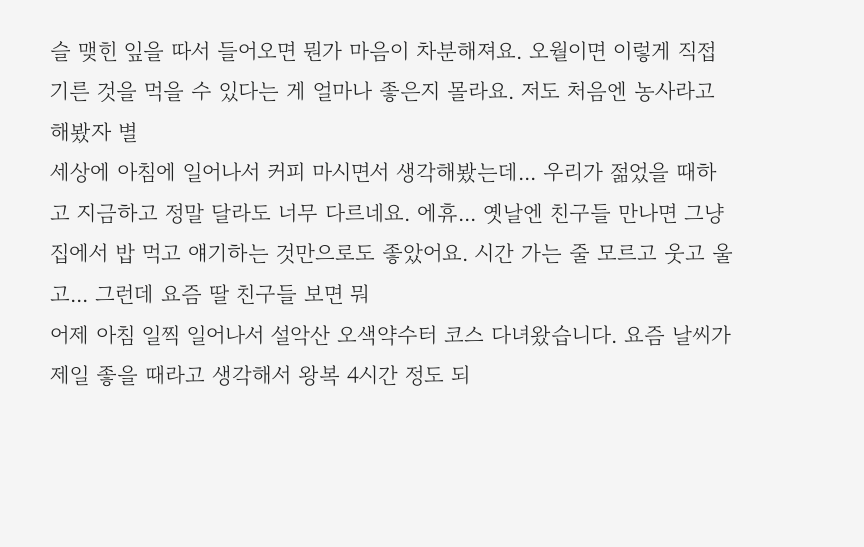슬 맺힌 잎을 따서 들어오면 뭔가 마음이 차분해져요. 오월이면 이렇게 직접 기른 것을 먹을 수 있다는 게 얼마나 좋은지 몰라요. 저도 처음엔 농사라고 해봤자 별
세상에 아침에 일어나서 커피 마시면서 생각해봤는데... 우리가 젊었을 때하고 지금하고 정말 달라도 너무 다르네요. 에휴... 옛날엔 친구들 만나면 그냥 집에서 밥 먹고 얘기하는 것만으로도 좋았어요. 시간 가는 줄 모르고 웃고 울고... 그런데 요즘 딸 친구들 보면 뭐
어제 아침 일찍 일어나서 설악산 오색약수터 코스 다녀왔습니다. 요즘 날씨가 제일 좋을 때라고 생각해서 왕복 4시간 정도 되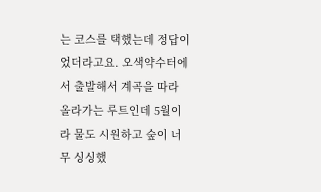는 코스를 택했는데 정답이었더라고요. 오색약수터에서 출발해서 계곡을 따라 올라가는 루트인데 5월이라 물도 시원하고 숲이 너무 싱싱했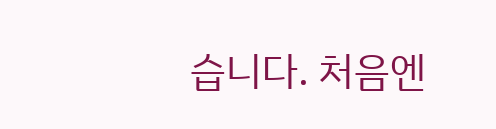습니다. 처음엔